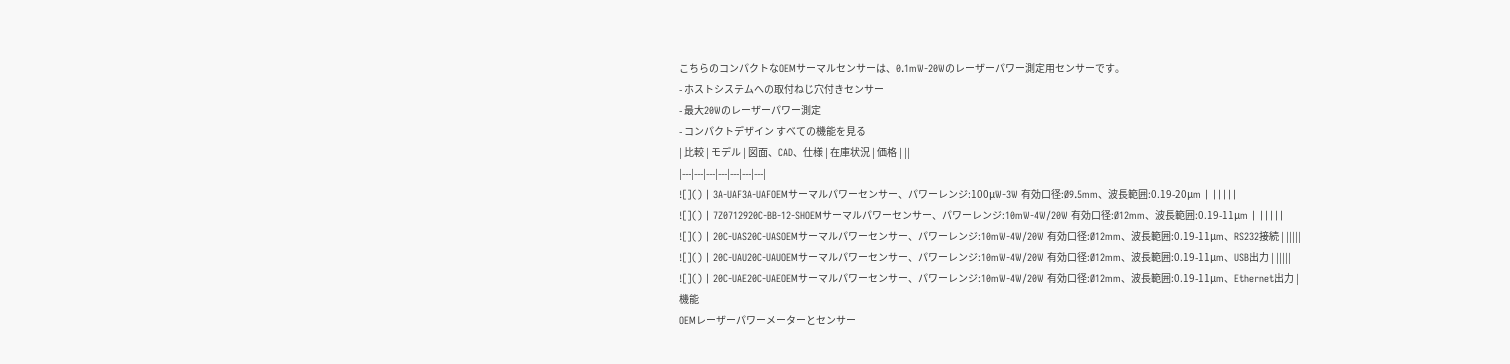こちらのコンパクトなOEMサーマルセンサーは、0.1mW-20Wのレーザーパワー測定用センサーです。
- ホストシステムへの取付ねじ穴付きセンサー
- 最大20Wのレーザーパワー測定
- コンパクトデザイン すべての機能を見る
| 比較 | モデル | 図面、CAD、仕様 | 在庫状況 | 価格 | ||
|---|---|---|---|---|---|---|
![]() | 3A-UAF3A-UAFOEMサーマルパワーセンサー、パワーレンジ:100µW-3W 有効口径:Ø9.5mm、波長範囲:0.19-20µm | |||||
![]() | 7Z0712920C-BB-12-SHOEMサーマルパワーセンサー、パワーレンジ:10mW-4W/20W 有効口径:Ø12mm、波長範囲:0.19-11µm | |||||
![]() | 20C-UAS20C-UASOEMサーマルパワーセンサー、パワーレンジ:10mW-4W/20W 有効口径:Ø12mm、波長範囲:0.19-11µm、RS232接続 | |||||
![]() | 20C-UAU20C-UAUOEMサーマルパワーセンサー、パワーレンジ:10mW-4W/20W 有効口径:Ø12mm、波長範囲:0.19-11µm、USB出力 | |||||
![]() | 20C-UAE20C-UAEOEMサーマルパワーセンサー、パワーレンジ:10mW-4W/20W 有効口径:Ø12mm、波長範囲:0.19-11µm、Ethernet出力 |
機能
OEMレーザーパワーメーターとセンサー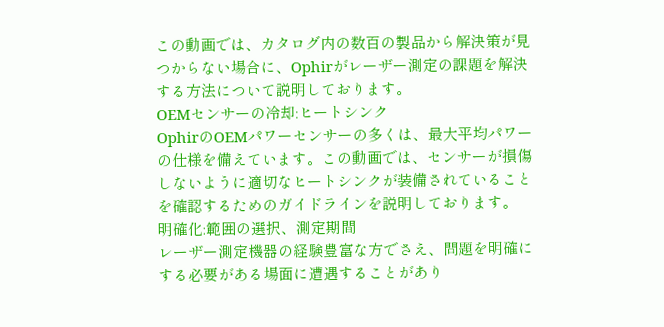この動画では、カタログ内の数百の製品から解決策が見つからない場合に、Ophirがレーザー測定の課題を解決する方法について説明しております。
OEMセンサーの冷却:ヒートシンク
OphirのOEMパワーセンサーの多くは、最大平均パワーの仕様を備えています。この動画では、センサーが損傷しないように適切なヒートシンクが装備されていることを確認するためのガイドラインを説明しております。
明確化:範囲の選択、測定期間
レーザー測定機器の経験豊富な方でさえ、問題を明確にする必要がある場面に遭遇することがあり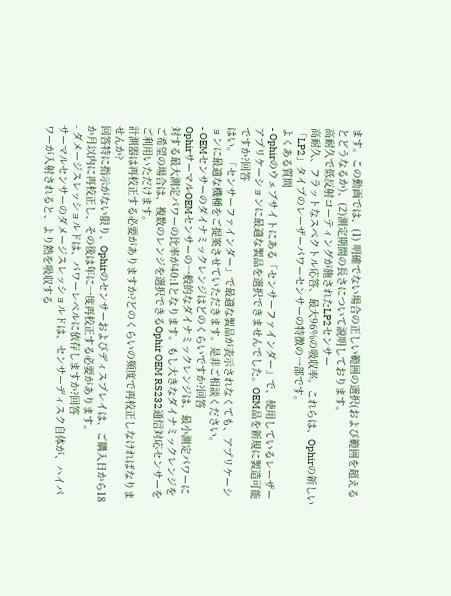ます。この動画では、(1) 明確でない場合の正しい範囲の選択(および範囲を超えるとどうなるか)、(2)測定期間の長さについて説明しております。
高耐久で低反射コーティングが施されたLP2センサー
高耐久、フラットなスペクトル応答、最大96%の吸収率。これらは、Ophirの新しい「LP2」タイプのレーザーパワーセンサーの特徴の一部です。
よくある質問
- Ophirのウェブサイトにある「センサーファインダー」で、使用しているレーザーアプリケーションに最適な製品を選択できませんでした。OEM品を新規に製造可能ですか?回答
はい。「センサーファインダー」で最適な製品が表示されなくても、アプリケーションに最適な機種をご提案させていただきます。是非ご相談ください。
- OEMセンサーのダイナミックレンジはどのくらいですか?回答
OphirサーマルOEMセンサーの一般的なダイナミックレンジは、最小測定パワーに対する最大測定パワーの比率が40:1となります。もし大きなダイナミックレンジをご希望の場合は、複数のレンジを選択できるOphir OEM RS232通信対応センサーをご利用いただけます。
計測器は再校正する必要がありますか?どのくらいの頻度で再校正しなければなりませんか?
回答特に指示がない限り、Ophirのセンサーおよびディスプレイは、ご購入日から18か月以内に再校正し、その後は年に一度再校正する必要があります。
- ダメージスレッショルドは、パワーレベルに依存しますか?回答
サーマルセンサーのダメージスレッショルドは、センサーディスク自体が、ハイパワーが入射されると、より熱を吸収する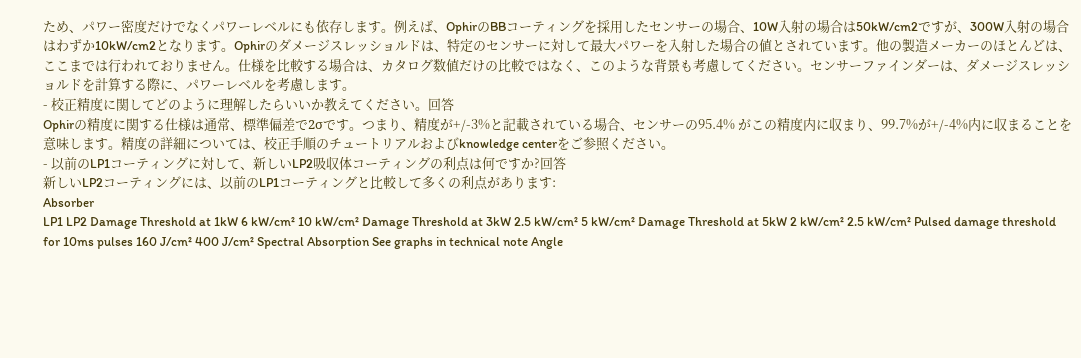ため、パワー密度だけでなくパワーレベルにも依存します。例えば、OphirのBBコーティングを採用したセンサーの場合、10W入射の場合は50kW/cm2ですが、300W入射の場合はわずか10kW/cm2となります。Ophirのダメージスレッショルドは、特定のセンサーに対して最大パワーを入射した場合の値とされています。他の製造メーカーのほとんどは、ここまでは行われておりません。仕様を比較する場合は、カタログ数値だけの比較ではなく、このような背景も考慮してください。センサーファインダーは、ダメージスレッショルドを計算する際に、パワーレベルを考慮します。
- 校正精度に関してどのように理解したらいいか教えてください。回答
Ophirの精度に関する仕様は通常、標準偏差で2σです。つまり、精度が+/-3%と記載されている場合、センサーの95.4% がこの精度内に収まり、99.7%が+/-4%内に収まることを意味します。精度の詳細については、校正手順のチュートリアルおよびknowledge centerをご参照ください。
- 以前のLP1コーティングに対して、新しいLP2吸収体コーティングの利点は何ですか?回答
新しいLP2コーティングには、以前のLP1コーティングと比較して多くの利点があります:
Absorber
LP1 LP2 Damage Threshold at 1kW 6 kW/cm² 10 kW/cm² Damage Threshold at 3kW 2.5 kW/cm² 5 kW/cm² Damage Threshold at 5kW 2 kW/cm² 2.5 kW/cm² Pulsed damage threshold for 10ms pulses 160 J/cm² 400 J/cm² Spectral Absorption See graphs in technical note Angle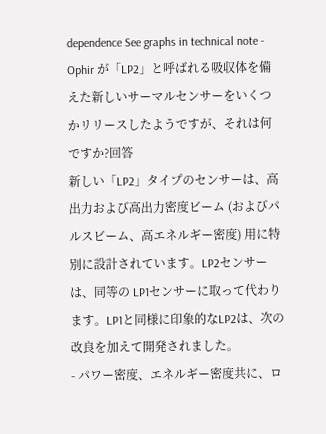dependence See graphs in technical note - Ophir が「LP2」と呼ばれる吸収体を備えた新しいサーマルセンサーをいくつかリリースしたようですが、それは何ですか?回答
新しい「LP2」タイプのセンサーは、高出力および高出力密度ビーム (およびパルスビーム、高エネルギー密度) 用に特別に設計されています。LP2センサーは、同等の LP1センサーに取って代わります。LP1と同様に印象的なLP2は、次の改良を加えて開発されました。
- パワー密度、エネルギー密度共に、ロ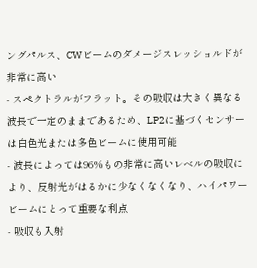ングパルス、CWビームのダメージスレッショルドが非常に高い
- スペクトラルがフラット。その吸収は大きく異なる波長で一定のままであるため、LP2に基づくセンサーは白色光または多色ビームに使用可能
- 波長によっては96%もの非常に高いレベルの吸収により、反射光がはるかに少なくなくなり、ハイパワービームにとって重要な利点
- 吸収も入射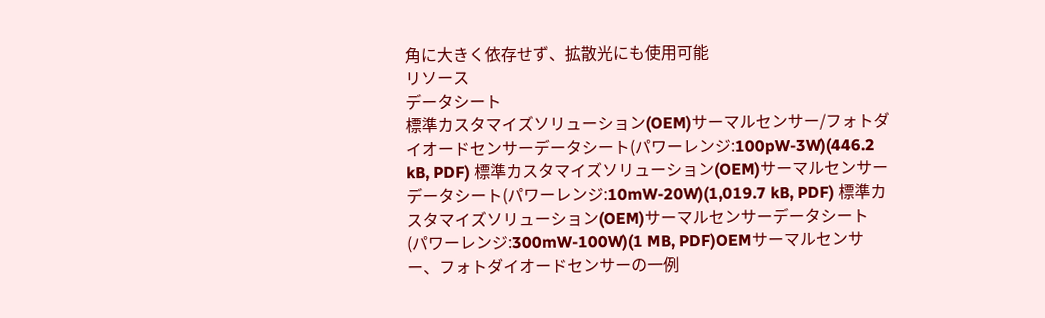角に大きく依存せず、拡散光にも使用可能
リソース
データシート
標準カスタマイズソリューション(OEM)サーマルセンサー/フォトダイオードセンサーデータシート(パワーレンジ:100pW-3W)(446.2 kB, PDF) 標準カスタマイズソリューション(OEM)サーマルセンサーデータシート(パワーレンジ:10mW-20W)(1,019.7 kB, PDF) 標準カスタマイズソリューション(OEM)サーマルセンサーデータシート
(パワーレンジ:300mW-100W)(1 MB, PDF)OEMサーマルセンサー、フォトダイオードセンサーの一例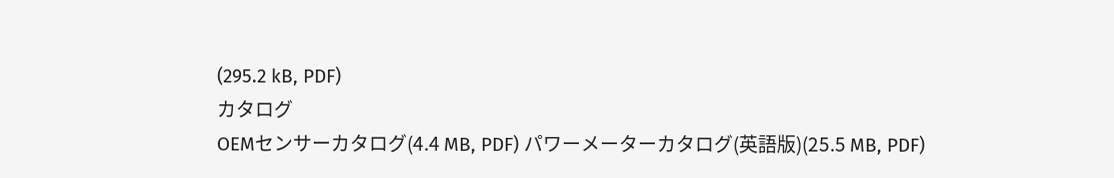(295.2 kB, PDF)
カタログ
OEMセンサーカタログ(4.4 MB, PDF) パワーメーターカタログ(英語版)(25.5 MB, PDF)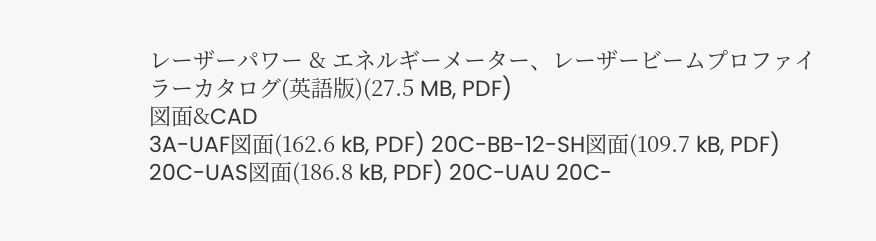レーザーパワー & エネルギーメーター、レーザービームプロファイラーカタログ(英語版)(27.5 MB, PDF)
図面&CAD
3A-UAF図面(162.6 kB, PDF) 20C-BB-12-SH図面(109.7 kB, PDF) 20C-UAS図面(186.8 kB, PDF) 20C-UAU 20C-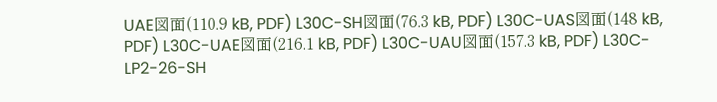UAE図面(110.9 kB, PDF) L30C-SH図面(76.3 kB, PDF) L30C-UAS図面(148 kB, PDF) L30C-UAE図面(216.1 kB, PDF) L30C-UAU図面(157.3 kB, PDF) L30C-LP2-26-SH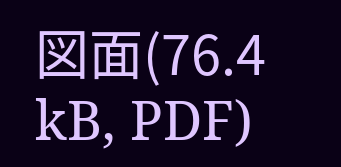図面(76.4 kB, PDF)